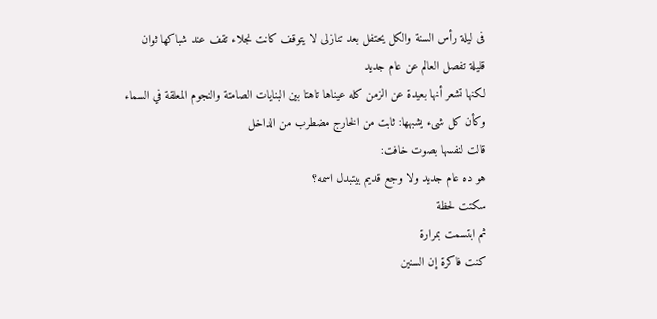فى ليلة رأس السنة والكل يحتفل بعد تنازلى لا يتوقف كانت نجلاء تقف عند شباكها ثوان قليلة تفصل العالم عن عام جديد
لكنها تشعر أنها بعيدة عن الزمن كله عيناها تاهتا بين البنايات الصامتة والنجوم المعلقة في السماء
وكأن كل شىء يشبهها: ثابت من الخارج مضطرب من الداخل
قالت لنفسها بصوت خافت:
هو ده عام جديد ولا وجع قديم بيتبدل اسمه؟
سكتت لحظة
ثم ابتسمت بمرارة
كنت فاكرة إن السنين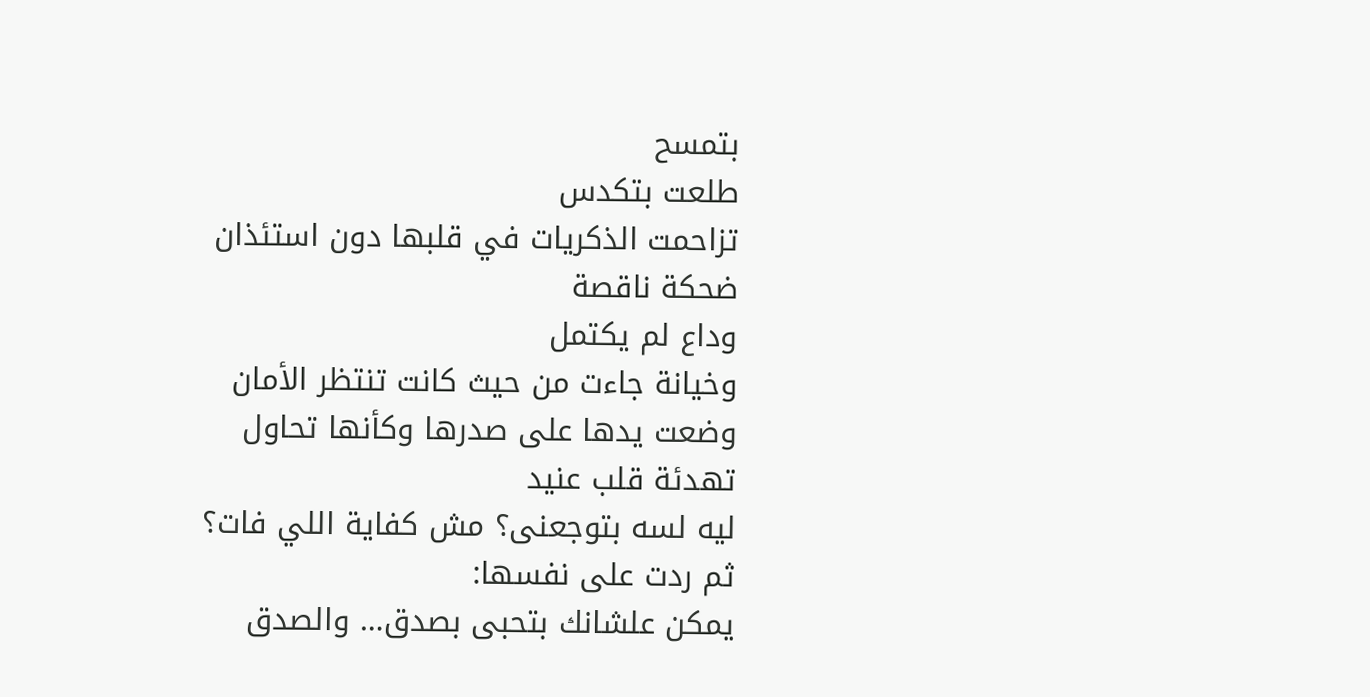بتمسح
طلعت بتكدس
تزاحمت الذكريات في قلبها دون استئذان ضحكة ناقصة
وداع لم يكتمل
وخيانة جاءت من حيث كانت تنتظر الأمان وضعت يدها على صدرها وكأنها تحاول تهدئة قلب عنيد
ليه لسه بتوجعنى؟ مش كفاية اللي فات؟
ثم ردت على نفسها:
يمكن علشانك بتحبى بصدق… والصدق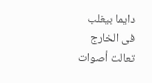دايما بيغلب
فى الخارج
تعالت أصوات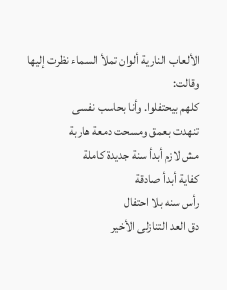الألعاب النارية ألوان تملأ السماء نظرت إليها وقالت:
كلهم بيحتفلوا. وأنا بحاسب نفسى
تنهدت بعمق ومسحت دمعة هاربة
مش لازم أبدأ سنة جديدة كاملة
كفاية أبدأ صادقة
رأس سنه بلا احتفال
دق العد التنازلى الأخير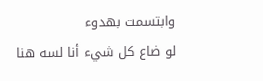وابتسمت بهدوء
لو ضاع كل شيء أنا لسه هنا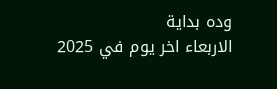وده بداية
الاربعاء اخر يوم في 2025